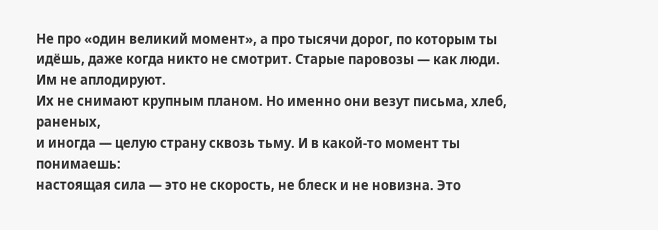Не про «один великий момент», а про тысячи дорог, по которым ты идёшь, даже когда никто не смотрит. Старые паровозы — как люди. Им не аплодируют.
Их не снимают крупным планом. Но именно они везут письма, хлеб, раненых,
и иногда — целую страну сквозь тьму. И в какой-то момент ты понимаешь:
настоящая сила — это не скорость, не блеск и не новизна. Это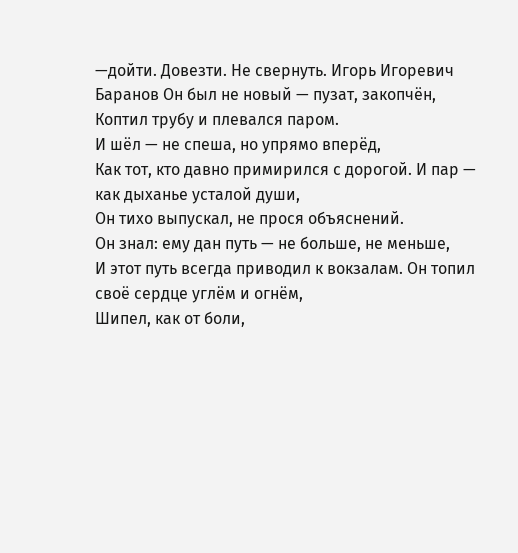—дойти. Довезти. Не свернуть. Игорь Игоревич Баранов Он был не новый — пузат, закопчён,
Коптил трубу и плевался паром.
И шёл — не спеша, но упрямо вперёд,
Как тот, кто давно примирился с дорогой. И пар — как дыханье усталой души,
Он тихо выпускал, не прося объяснений.
Он знал: ему дан путь — не больше, не меньше,
И этот путь всегда приводил к вокзалам. Он топил своё сердце углём и огнём,
Шипел, как от боли,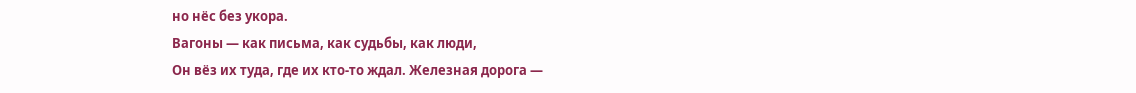но нёс без укора.
Вагоны — как письма, как судьбы, как люди,
Он вёз их туда, где их кто-то ждал. Железная дорога —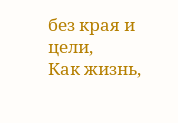без края и цели,
Как жизнь,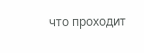что проходит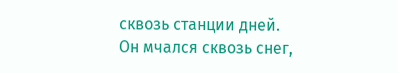сквозь станции дней.
Он мчался сквозь снег,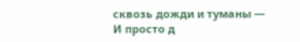сквозь дожди и туманы —
И просто д